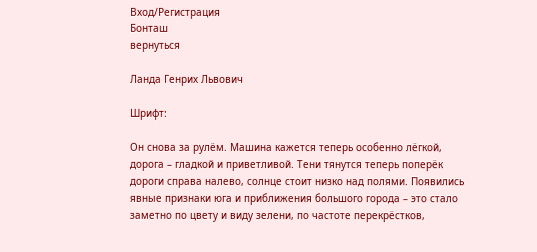Вход/Регистрация
Бонташ
вернуться

Ланда Генрих Львович

Шрифт:

Он снова за рулём. Машина кажется теперь особенно лёгкой, дорога – гладкой и приветливой. Тени тянутся теперь поперёк дороги справа налево, солнце стоит низко над полями. Появились явные признаки юга и приближения большого города – это стало заметно по цвету и виду зелени, по частоте перекрёстков,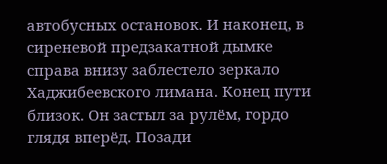автобусных остановок. И наконец, в сиреневой предзакатной дымке справа внизу заблестело зеркало Хаджибеевского лимана. Конец пути близок. Он застыл за рулём, гордо глядя вперёд. Позади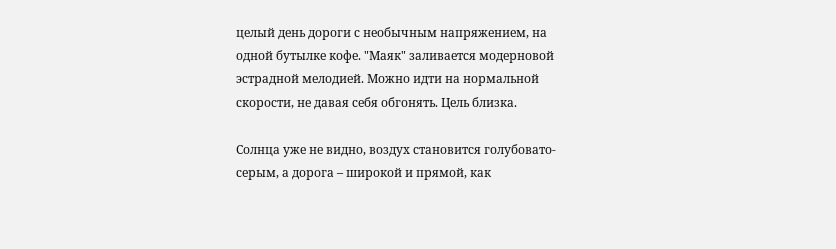целый день дороги с необычным напряжением, на одной бутылке кофе. "Маяк" заливается модерновой эстрадной мелодией. Можно идти на нормальной скорости, не давая себя обгонять. Цель близка.

Солнца уже не видно, воздух становится голубовато-серым, а дорога – широкой и прямой, как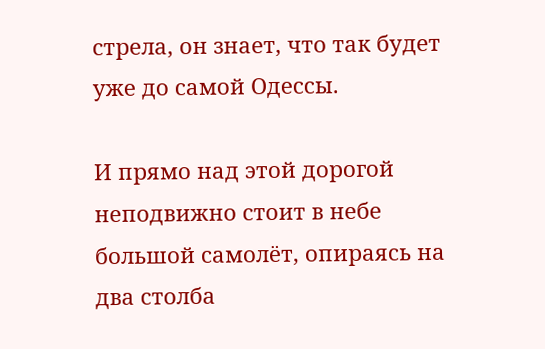стрела, он знает, что так будет уже до самой Одессы.

И прямо над этой дорогой неподвижно стоит в небе большой самолёт, опираясь на два столба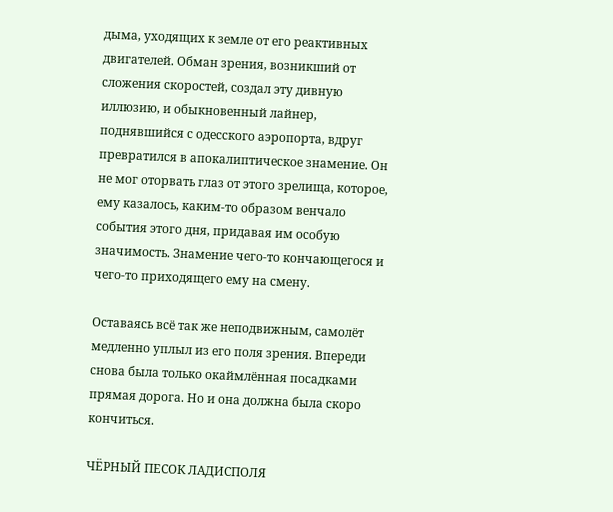дыма, уходящих к земле от его реактивных двигателей. Обман зрения, возникший от сложения скоростей, создал эту дивную иллюзию, и обыкновенный лайнер, поднявшийся с одесского аэропорта, вдруг превратился в апокалиптическое знамение. Он не мог оторвать глаз от этого зрелища, которое, ему казалось, каким-то образом венчало события этого дня, придавая им особую значимость. Знамение чего-то кончающегося и чего-то приходящего ему на смену.

Оставаясь всё так же неподвижным, самолёт медленно уплыл из его поля зрения. Впереди снова была только окаймлённая посадками прямая дорога. Но и она должна была скоро кончиться.

ЧЁРНЫЙ ПЕСОК ЛАДИСПОЛЯ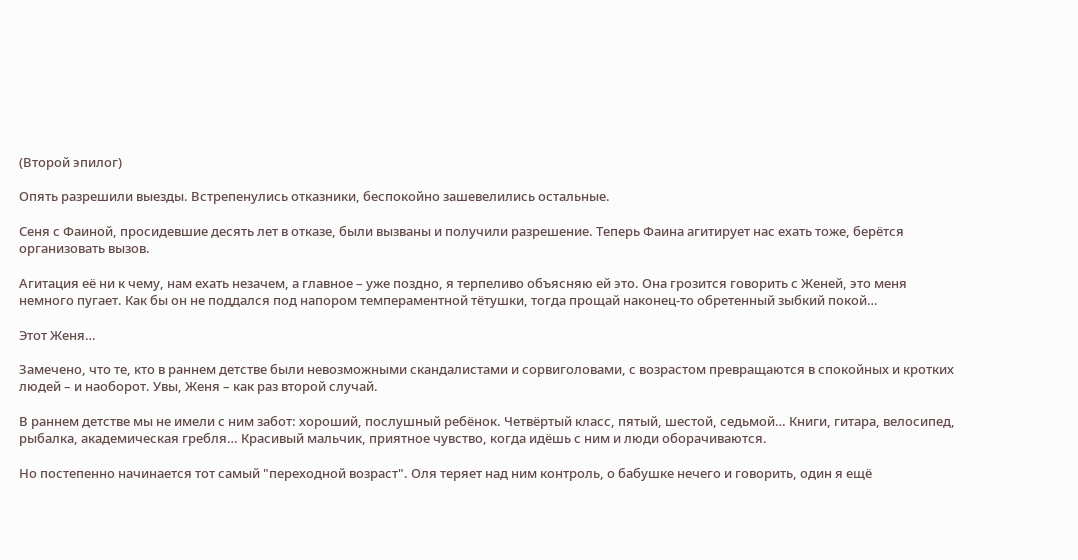(Второй эпилог)

Опять разрешили выезды. Встрепенулись отказники, беспокойно зашевелились остальные.

Сеня с Фаиной, просидевшие десять лет в отказе, были вызваны и получили разрешение. Теперь Фаина агитирует нас ехать тоже, берётся организовать вызов.

Агитация её ни к чему, нам ехать незачем, а главное – уже поздно, я терпеливо объясняю ей это. Она грозится говорить с Женей, это меня немного пугает. Как бы он не поддался под напором темпераментной тётушки, тогда прощай наконец-то обретенный зыбкий покой…

Этот Женя…

Замечено, что те, кто в раннем детстве были невозможными скандалистами и сорвиголовами, с возрастом превращаются в спокойных и кротких людей – и наоборот. Увы, Женя – как раз второй случай.

В раннем детстве мы не имели с ним забот: хороший, послушный ребёнок. Четвёртый класс, пятый, шестой, седьмой… Книги, гитара, велосипед, рыбалка, академическая гребля… Красивый мальчик, приятное чувство, когда идёшь с ним и люди оборачиваются.

Но постепенно начинается тот самый "переходной возраст". Оля теряет над ним контроль, о бабушке нечего и говорить, один я ещё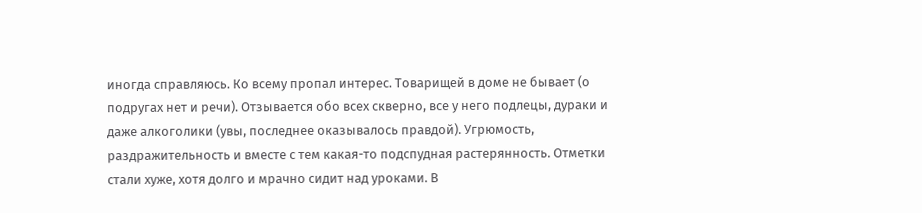иногда справляюсь. Ко всему пропал интерес. Товарищей в доме не бывает (о подругах нет и речи). Отзывается обо всех скверно, все у него подлецы, дураки и даже алкоголики (увы, последнее оказывалось правдой). Угрюмость, раздражительность и вместе с тем какая-то подспудная растерянность. Отметки стали хуже, хотя долго и мрачно сидит над уроками. В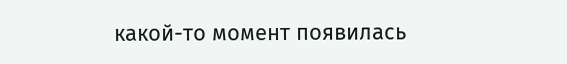какой-то момент появилась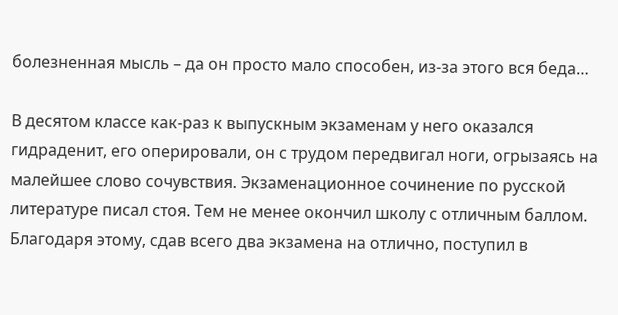болезненная мысль – да он просто мало способен, из-за этого вся беда…

В десятом классе как-раз к выпускным экзаменам у него оказался гидраденит, его оперировали, он с трудом передвигал ноги, огрызаясь на малейшее слово сочувствия. Экзаменационное сочинение по русской литературе писал стоя. Тем не менее окончил школу с отличным баллом. Благодаря этому, сдав всего два экзамена на отлично, поступил в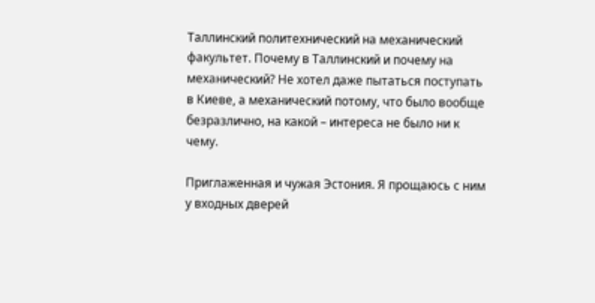Таллинский политехнический на механический факультет. Почему в Таллинский и почему на механический? Не хотел даже пытаться поступать в Киеве, а механический потому, что было вообще безразлично, на какой – интереса не было ни к чему.

Приглаженная и чужая Эстония. Я прощаюсь с ним у входных дверей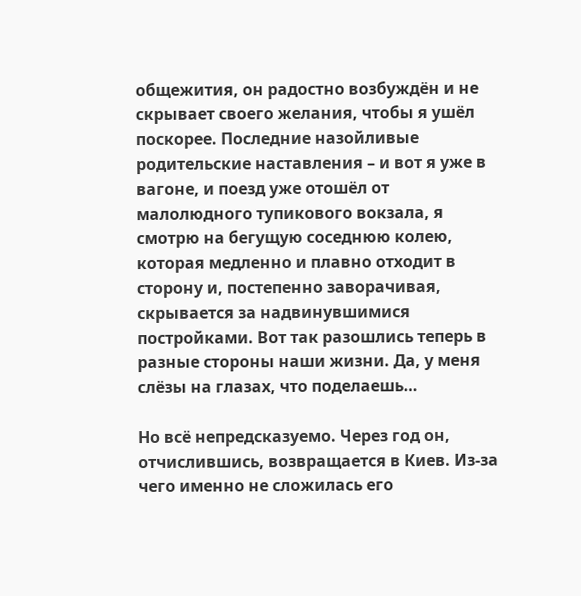общежития, он радостно возбуждён и не скрывает своего желания, чтобы я ушёл поскорее. Последние назойливые родительские наставления – и вот я уже в вагоне, и поезд уже отошёл от малолюдного тупикового вокзала, я смотрю на бегущую соседнюю колею, которая медленно и плавно отходит в сторону и, постепенно заворачивая, скрывается за надвинувшимися постройками. Вот так разошлись теперь в разные стороны наши жизни. Да, у меня слёзы на глазах, что поделаешь…

Но всё непредсказуемо. Через год он, отчислившись, возвращается в Киев. Из-за чего именно не сложилась его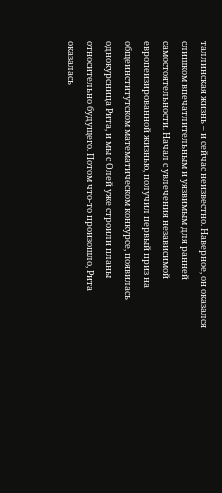таллинская жизнь – и сейчас неизвестно. Наверное, он оказался слишком впечатлительным и уязвимым для ранней самостоятельности. Начал с увлечения независимой европеизированной жизнью, получил первый приз на общеинститутском математическом конкурсе, появилась однокурсница Рита, и мы с Олей уже строили планы относительно будущего. Потом что-то произошло, Рита оказалась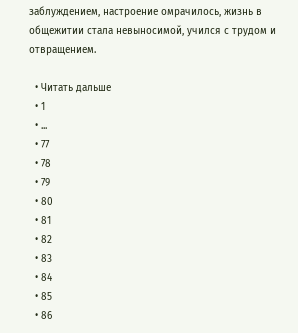заблуждением, настроение омрачилось, жизнь в общежитии стала невыносимой, учился с трудом и отвращением.

  • Читать дальше
  • 1
  • ...
  • 77
  • 78
  • 79
  • 80
  • 81
  • 82
  • 83
  • 84
  • 85
  • 86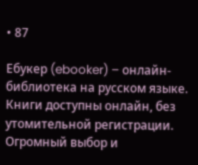• 87

Ебукер (ebooker) – онлайн-библиотека на русском языке. Книги доступны онлайн, без утомительной регистрации. Огромный выбор и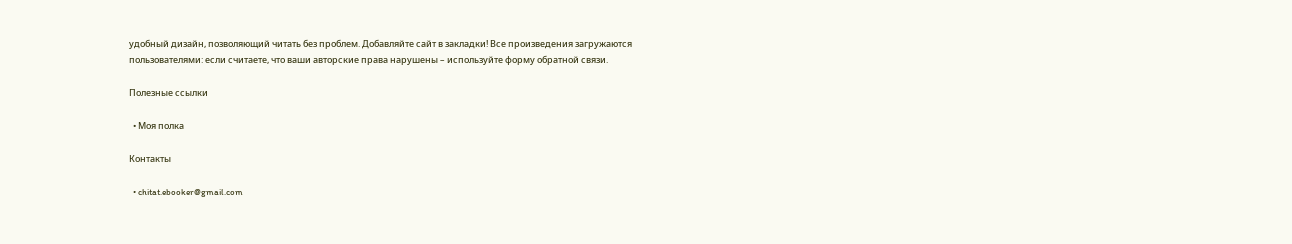удобный дизайн, позволяющий читать без проблем. Добавляйте сайт в закладки! Все произведения загружаются пользователями: если считаете, что ваши авторские права нарушены – используйте форму обратной связи.

Полезные ссылки

  • Моя полка

Контакты

  • chitat.ebooker@gmail.com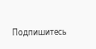Подпишитесь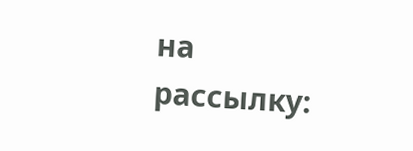на рассылку: